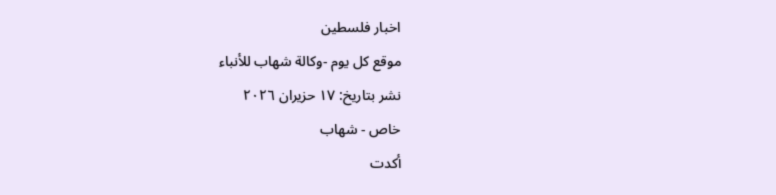اخبار فلسطين
موقع كل يوم -وكالة شهاب للأنباء
نشر بتاريخ: ١٧ حزيران ٢٠٢٦
خاص - شهاب
أكدت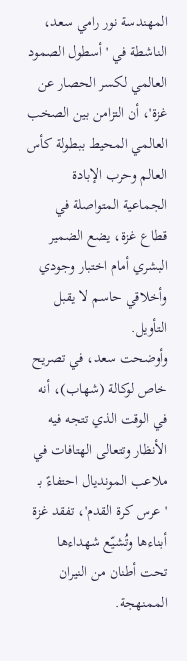المهندسة نور رامي سعد، الناشطة في 'أسطول الصمود العالمي لكسر الحصار عن غزة'، أن التزامن بين الصخب العالمي المحيط ببطولة كأس العالم وحرب الإبادة الجماعية المتواصلة في قطاع غزة، يضع الضمير البشري أمام اختبار وجودي وأخلاقي حاسم لا يقبل التأويل.
وأوضحت سعد، في تصريح خاص لوكالة (شهاب)، أنه في الوقت الذي تتجه فيه الأنظار وتتعالى الهتافات في ملاعب المونديال احتفاءً بـ 'عرس كرة القدم'، تفقد غزة أبناءها وتُشيّع شهداءها تحت أطنان من النيران الممنهجة.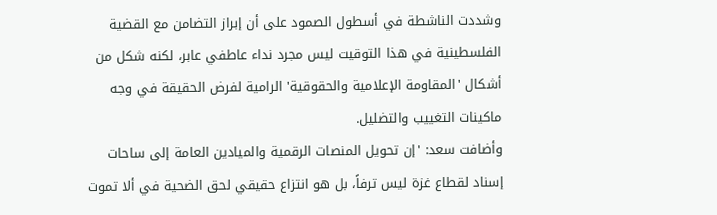وشددت الناشطة في أسطول الصمود على أن إبراز التضامن مع القضية الفلسطينية في هذا التوقيت ليس مجرد نداء عاطفي عابر، لكنه شكل من أشكال 'المقاومة الإعلامية والحقوقية' الرامية لفرض الحقيقة في وجه ماكينات التغييب والتضليل.
وأضافت سعد: 'إن تحويل المنصات الرقمية والميادين العامة إلى ساحات إسناد لقطاع غزة ليس ترفاً، بل هو انتزاع حقيقي لحق الضحية في ألا تموت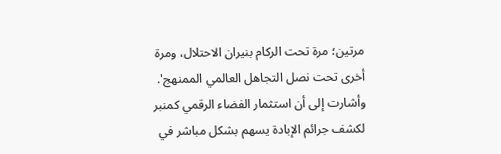مرتين؛ مرة تحت الركام بنيران الاحتلال، ومرة أخرى تحت نصل التجاهل العالمي الممنهج'.
وأشارت إلى أن استثمار الفضاء الرقمي كمنبر لكشف جرائم الإبادة يسهم بشكل مباشر في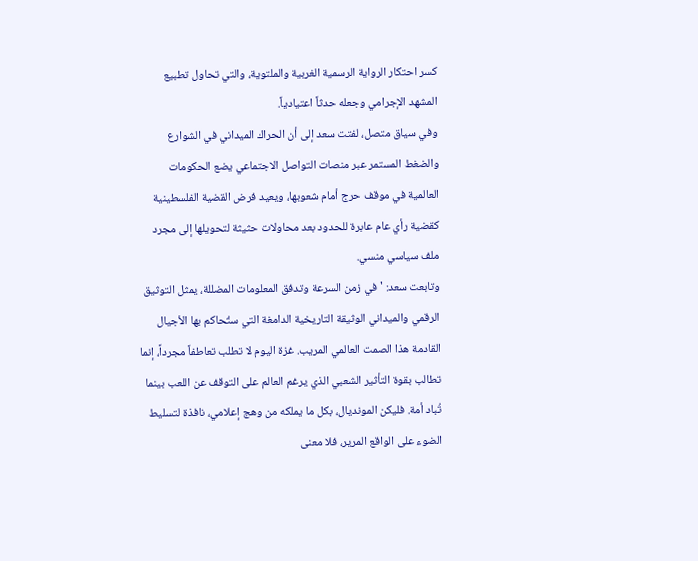كسر احتكار الرواية الرسمية الغربية والملتوية، والتي تحاول تطبيع المشهد الإجرامي وجعله حدثاً اعتيادياً.
وفي سياق متصل، لفتت سعد إلى أن الحراك الميداني في الشوارع والضغط المستمر عبر منصات التواصل الاجتماعي يضع الحكومات العالمية في موقف حرج أمام شعوبها، ويعيد فرض القضية الفلسطينية كقضية رأي عام عابرة للحدود بعد محاولات حثيثة لتحويلها إلى مجرد ملف سياسي منسي.
وتابعت سعد: 'في زمن السرعة وتدفق المعلومات المضللة، يمثل التوثيق الرقمي والميداني الوثيقة التاريخية الدامغة التي ستُحاكم بها الأجيال القادمة هذا الصمت العالمي المريب. غزة اليوم لا تطلب تعاطفاً مجرداً، إنما تطالب بقوة التأثير الشعبي الذي يرغم العالم على التوقف عن اللعب بينما تُباد أمة. فليكن المونديال، بكل ما يملكه من وهج إعلامي، نافذة لتسليط الضوء على الواقع المرير، فلا معنى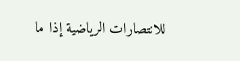للانتصارات الرياضية إذا ما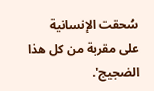سُحقت الإنسانية على مقربة من كل هذا الضجيج'.